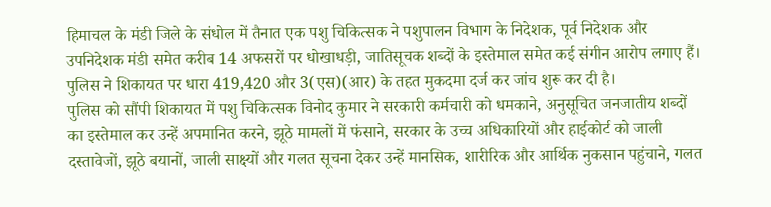हिमाचल के मंडी जिले के संधोल में तैनात एक पशु चिकित्सक ने पशुपालन विभाग के निदेशक, पूर्व निदेशक और उपनिदेशक मंडी समेत करीब 14 अफसरों पर धोखाधड़ी, जातिसूचक शब्दों के इस्तेमाल समेत कई संगीन आरोप लगाए हैं। पुलिस ने शिकायत पर धारा 419,420 और 3(एस)(आर) के तहत मुकदमा दर्ज कर जांच शुरू कर दी है।
पुलिस को सौंपी शिकायत में पशु चिकित्सक विनोद कुमार ने सरकारी कर्मचारी को धमकाने, अनुसूचित जनजातीय शब्दों का इस्तेमाल कर उन्हें अपमानित करने, झूठे मामलों में फंसाने, सरकार के उच्च अधिकारियों और हाईकोर्ट को जाली दस्तावेजों, झूठे बयानों, जाली साक्ष्यों और गलत सूचना देकर उन्हें मानसिक, शारीरिक और आर्थिक नुकसान पहुंचाने, गलत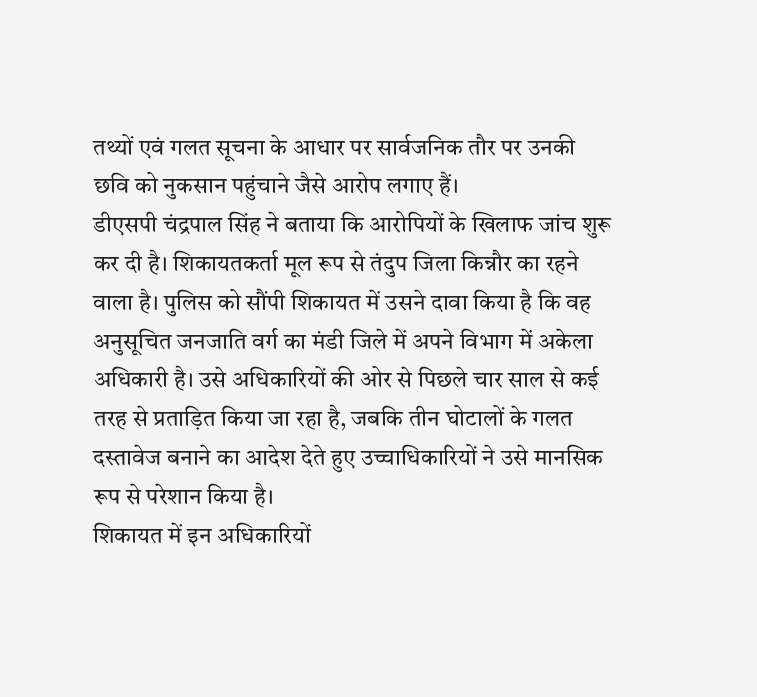तथ्यों एवं गलत सूचना के आधार पर सार्वजनिक तौर पर उनकी छवि को नुकसान पहुंचाने जैसे आरोप लगाए हैं।
डीएसपी चंद्रपाल सिंह ने बताया कि आरोपियों के खिलाफ जांच शुरू कर दी है। शिकायतकर्ता मूल रूप से तंदुप जिला किन्नौर का रहने वाला है। पुलिस को सौंपी शिकायत में उसने दावा किया है कि वह अनुसूचित जनजाति वर्ग का मंडी जिले में अपने विभाग में अकेला अधिकारी है। उसे अधिकारियों की ओर से पिछले चार साल से कई तरह से प्रताड़ित किया जा रहा है, जबकि तीन घोटालों के गलत दस्तावेज बनाने का आदेश देते हुए उच्चाधिकारियों ने उसे मानसिक रूप से परेशान किया है।
शिकायत में इन अधिकारियों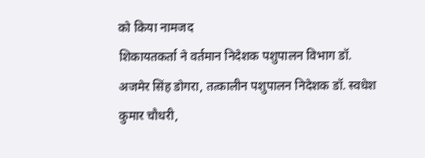को किया नामजद
शिकायतकर्ता ने वर्तमान निदेशक पशुपालन विभाग डॉ. अजमेर सिंह डोगरा, तत्कालीन पशुपालन निदेशक डॉ. स्वधेश कुमार चौधरी,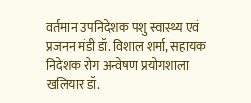वर्तमान उपनिदेशक पशु स्वास्थ्य एवं प्रजनन मंडी डॉ. विशाल शर्मा, सहायक निदेशक रोग अन्वेषण प्रयोगशाला खलियार डॉ.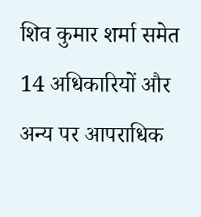शिव कुमार शर्मा समेत 14 अधिकारियों और अन्य पर आपराधिक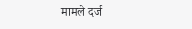मामले दर्ज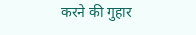करने की गुहार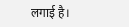लगाई है।